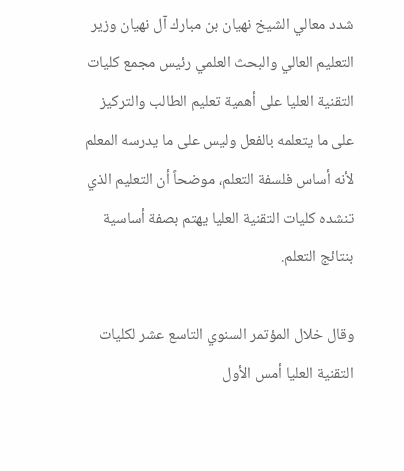شدد معالي الشيخ نهيان بن مبارك آل نهيان وزير التعليم العالي والبحث العلمي رئيس مجمع كليات التقنية العليا على أهمية تعليم الطالب والتركيز على ما يتعلمه بالفعل وليس على ما يدرسه المعلم لأنه أساس فلسفة التعلم، موضحاً أن التعليم الذي تنشده كليات التقنية العليا يهتم بصفة أساسية بنتائج التعلم.

وقال خلال المؤتمر السنوي التاسع عشر لكليات التقنية العليا أمس الأول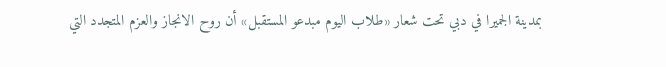بمدينة الجميرا في دبي تحت شعار «طلاب اليوم مبدعو المستقبل» أن روح الانجاز والعزم المتجدد التي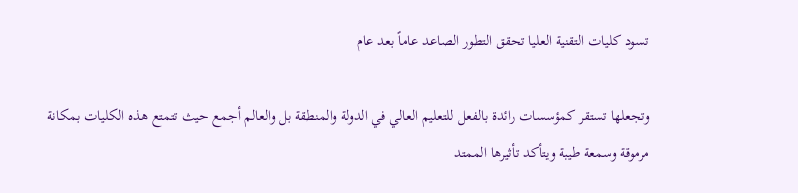تسود كليات التقنية العليا تحقق التطور الصاعد عاماً بعد عام

وتجعلها تستقر كمؤسسات رائدة بالفعل للتعليم العالي في الدولة والمنطقة بل والعالم أجمع حيث تتمتع هذه الكليات بمكانة مرموقة وسمعة طيبة ويتأكد تأثيرها الممتد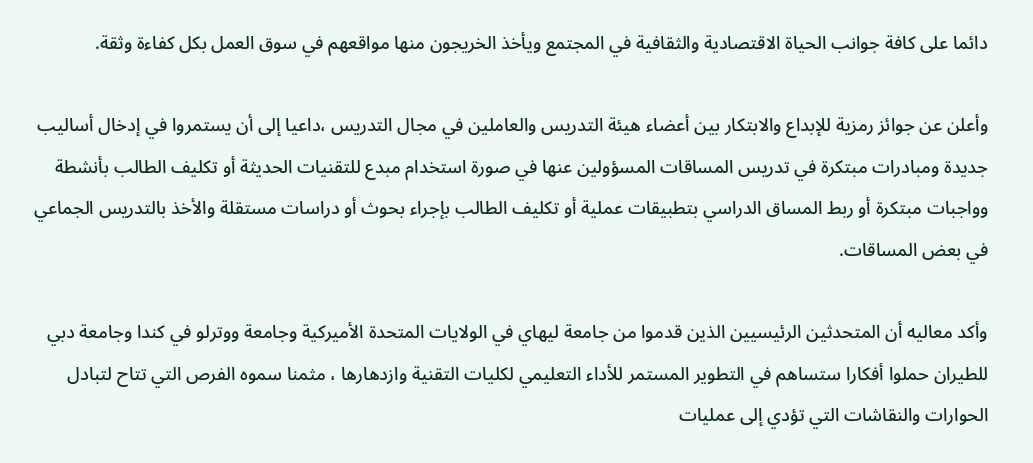دائما على كافة جوانب الحياة الاقتصادية والثقافية في المجتمع ويأخذ الخريجون منها مواقعهم في سوق العمل بكل كفاءة وثقة.

وأعلن عن جوائز رمزية للإبداع والابتكار بين أعضاء هيئة التدريس والعاملين في مجال التدريس ،داعيا إلى أن يستمروا في إدخال أساليب جديدة ومبادرات مبتكرة في تدريس المساقات المسؤولين عنها في صورة استخدام مبدع للتقنيات الحديثة أو تكليف الطالب بأنشطة وواجبات مبتكرة أو ربط المساق الدراسي بتطبيقات عملية أو تكليف الطالب بإجراء بحوث أو دراسات مستقلة والأخذ بالتدريس الجماعي في بعض المساقات.

وأكد معاليه أن المتحدثين الرئيسيين الذين قدموا من جامعة ليهاي في الولايات المتحدة الأميركية وجامعة ووترلو في كندا وجامعة دبي للطيران حملوا أفكارا ستساهم في التطوير المستمر للأداء التعليمي لكليات التقنية وازدهارها ، مثمنا سموه الفرص التي تتاح لتبادل الحوارات والنقاشات التي تؤدي إلى عمليات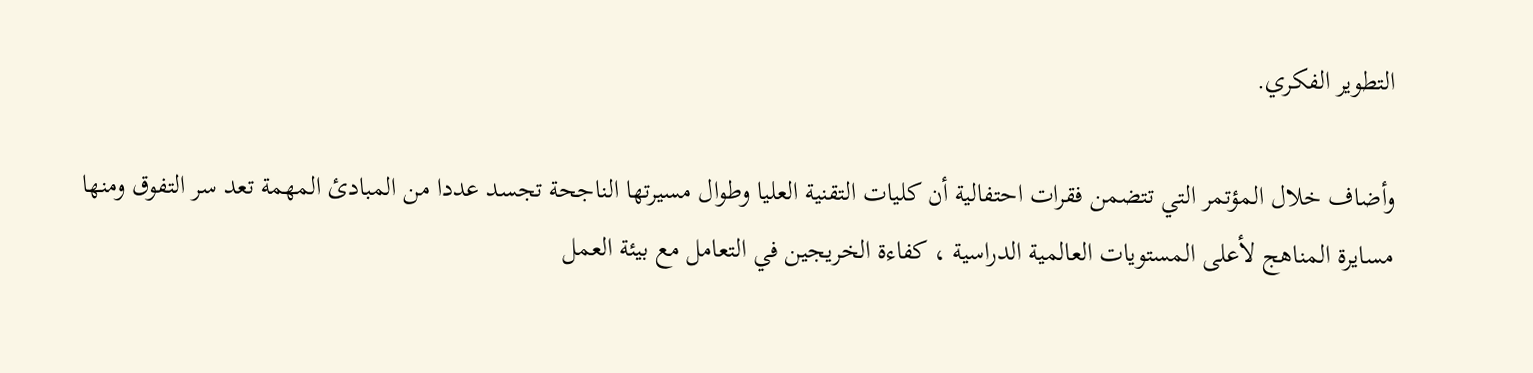التطوير الفكري.

وأضاف خلال المؤتمر التي تتضمن فقرات احتفالية أن كليات التقنية العليا وطوال مسيرتها الناجحة تجسد عددا من المبادئ المهمة تعد سر التفوق ومنها مسايرة المناهج لأعلى المستويات العالمية الدراسية ، كفاءة الخريجين في التعامل مع بيئة العمل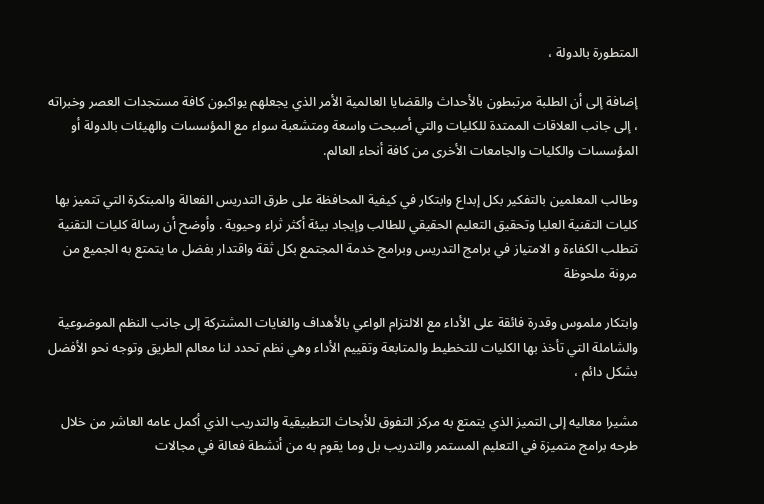المتطورة بالدولة ،

إضافة إلى أن الطلبة مرتبطون بالأحداث والقضايا العالمية الأمر الذي يجعلهم يواكبون كافة مستجدات العصر وخبراته ، إلى جانب العلاقات الممتدة للكليات والتي أصبحت واسعة ومتشعبة سواء مع المؤسسات والهيئات بالدولة أو المؤسسات والكليات والجامعات الأخرى من كافة أنحاء العالم.

وطالب المعلمين بالتفكير بكل إبداع وابتكار في كيفية المحافظة على طرق التدريس الفعالة والمبتكرة التي تتميز بها كليات التقنية العليا وتحقيق التعليم الحقيقي للطالب وإيجاد بيئة أكثر ثراء وحيوية . وأوضح أن رسالة كليات التقنية تتطلب الكفاءة و الامتياز في برامج التدريس وبرامج خدمة المجتمع بكل ثقة واقتدار بفضل ما يتمتع به الجميع من مرونة ملحوظة

وابتكار ملموس وقدرة فائقة على الأداء مع الالتزام الواعي بالأهداف والغايات المشتركة إلى جانب النظم الموضوعية والشاملة التي تأخذ بها الكليات للتخطيط والمتابعة وتقييم الأداء وهي نظم تحدد لنا معالم الطريق وتوجه نحو الأفضل بشكل دائم ،

مشيرا معاليه إلى التميز الذي يتمتع به مركز التفوق للأبحاث التطبيقية والتدريب الذي أكمل عامه العاشر من خلال طرحه برامج متميزة في التعليم المستمر والتدريب بل وما يقوم به من أنشطة فعالة في مجالات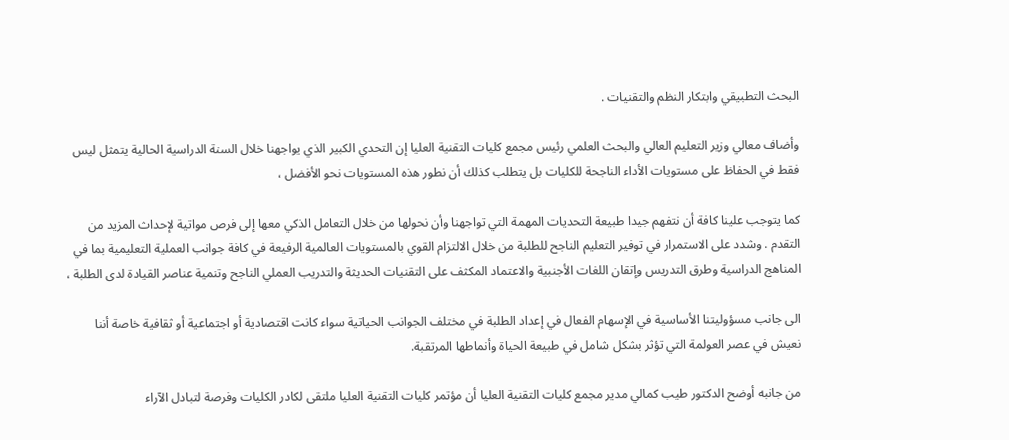البحث التطبيقي وابتكار النظم والتقنيات .

وأضاف معالي وزير التعليم العالي والبحث العلمي رئيس مجمع كليات التقنية العليا إن التحدي الكبير الذي يواجهنا خلال السنة الدراسية الحالية يتمثل ليس فقط في الحفاظ على مستويات الأداء الناجحة للكليات بل يتطلب كذلك أن نطور هذه المستويات نحو الأفضل ،

كما يتوجب علينا كافة أن نتفهم جيدا طبيعة التحديات المهمة التي تواجهنا وأن نحولها من خلال التعامل الذكي معها إلى فرص مواتية لإحداث المزيد من التقدم . وشدد على الاستمرار في توفير التعليم الناجح للطلبة من خلال الالتزام القوي بالمستويات العالمية الرفيعة في كافة جوانب العملية التعليمية بما في المناهج الدراسية وطرق التدريس وإتقان اللغات الأجنبية والاعتماد المكثف على التقنيات الحديثة والتدريب العملي الناجح وتنمية عناصر القيادة لدى الطلبة ،

الى جانب مسؤوليتنا الأساسية في الإسهام الفعال في إعداد الطلبة في مختلف الجوانب الحياتية سواء كانت اقتصادية أو اجتماعية أو ثقافية خاصة أننا نعيش في عصر العولمة التي تؤثر بشكل شامل في طبيعة الحياة وأنماطها المرتقبة.

من جانبه أوضح الدكتور طيب كمالي مدير مجمع كليات التقنية العليا أن مؤتمر كليات التقنية العليا ملتقى لكادر الكليات وفرصة لتبادل الآراء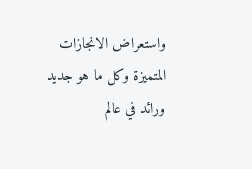واستعراض الانجازات المتميزة وكل ما هو جديد ورائد في عالم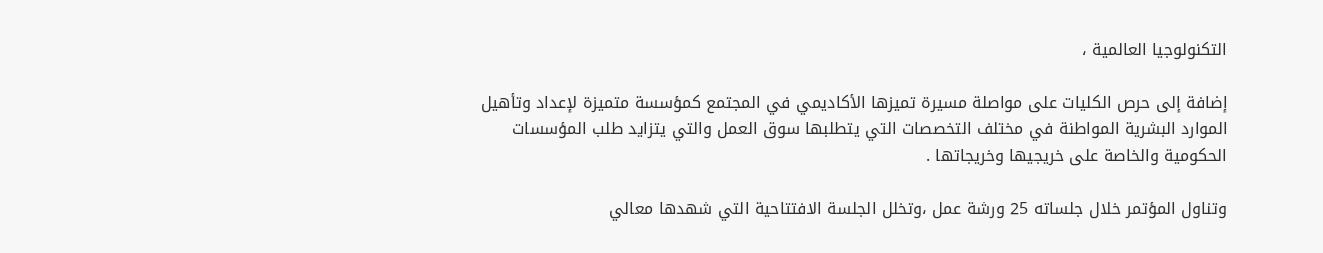التكنولوجيا العالمية ،

إضافة إلى حرص الكليات على مواصلة مسيرة تميزها الأكاديمي في المجتمع كمؤسسة متميزة لإعداد وتأهيل الموارد البشرية المواطنة في مختلف التخصصات التي يتطلبها سوق العمل والتي يتزايد طلب المؤسسات الحكومية والخاصة على خريجيها وخريجاتها .

وتناول المؤتمر خلال جلساته 25 ورشة عمل ،وتخلل الجلسة الافتتاحية التي شهدها معالي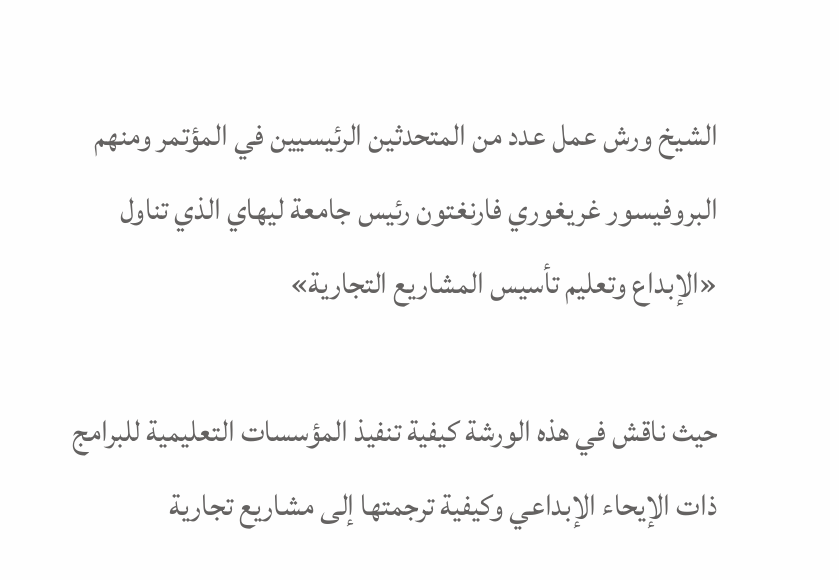الشيخ ورش عمل عدد من المتحدثين الرئيسيين في المؤتمر ومنهم البروفيسور غريغوري فارنغتون رئيس جامعة ليهاي الذي تناول «الإبداع وتعليم تأسيس المشاريع التجارية»

حيث ناقش في هذه الورشة كيفية تنفيذ المؤسسات التعليمية للبرامج ذات الإيحاء الإبداعي وكيفية ترجمتها إلى مشاريع تجارية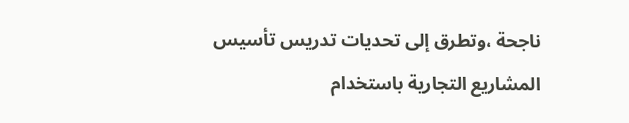ناجحة ،وتطرق إلى تحديات تدريس تأسيس المشاريع التجارية باستخدام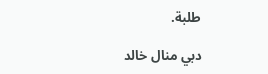طلبة.

دبي منال خالد